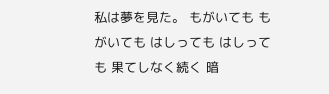私は夢を見た。 もがいても もがいても はしっても はしっても 果てしなく続く 暗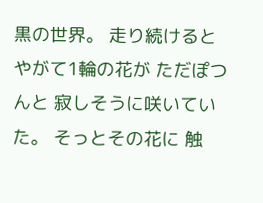黒の世界。 走り続けると やがて1輪の花が ただぽつんと 寂しそうに咲いていた。 そっとその花に 触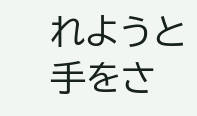れようと 手をさ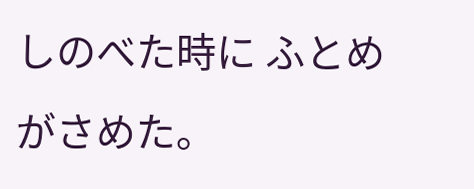しのべた時に ふとめがさめた。